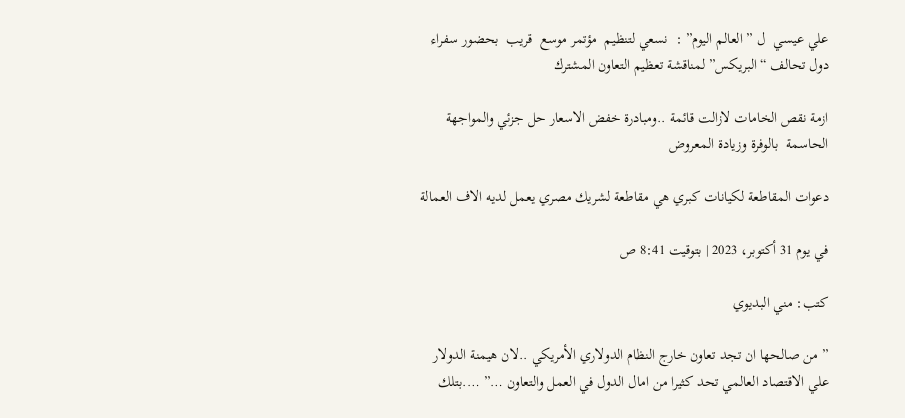علي عيسي  ل ” العالم اليوم” :  نسعي لتنظيم  مؤتمر موسع  قريب  بحضور سفراء دول تحالف “البريكس” لمناقشة تعظيم التعاون المشترك

ازمة نقص الخامات لازالت قائمة ..ومبادرة خفض الاسعار حل جزئي والمواجهة الحاسمة  بالوفرة وزيادة المعروض

دعوات المقاطعة لكيانات كبري هي مقاطعة لشريك مصري يعمل لديه الاف العمالة

في يوم 31 أكتوبر، 2023 | بتوقيت 8:41 ص

كتب: مني البديوي

” من صالحها ان تجد تعاون خارج النظام الدولاري الأمريكي ..لان هيمنة الدولار علي الاقتصاد العالمي تحد كثيرا من امال الدول في العمل والتعاون …” ….بتلك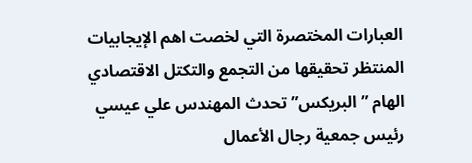العبارات المختصرة التي لخصت اهم الإيجابيات المنتظر تحقيقها من التجمع والتكتل الاقتصادي الهام ” البريكس” تحدث المهندس علي عيسي رئيس جمعية رجال الأعمال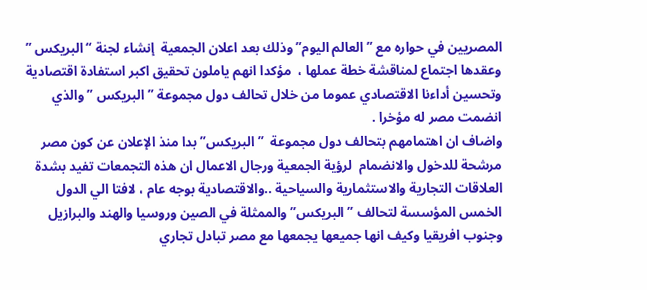المصريين في حواره مع ” العالم اليوم” وذلك بعد اعلان الجمعية  إنشاء لجنة “البريكس ” وعقدها اجتماع لمناقشة خطة عملها ،  مؤكدا انهم ياملون تحقيق اكبر استفادة اقتصادية وتحسين أداءنا الاقتصادي عموما من خلال تحالف دول مجموعة ” البريكس ” والذي انضمت مصر له مؤخرا .
واضاف ان اهتمامهم بتحالف دول مجموعة  ” البريكس” بدا منذ الإعلان عن كون مصر مرشحة للدخول والانضمام  لرؤية الجمعية ورجال الاعمال ان هذه التجمعات تفيد بشدة العلاقات التجارية والاستثمارية والسياحية ..والاقتصادية بوجه عام ، لافتا الي الدول الخمس المؤسسة لتحالف ” البريكس” والممثلة في الصين وروسيا والهند والبرازيل وجنوب افريقيا وكيف انها جميعها يجمعها مع مصر تبادل تجاري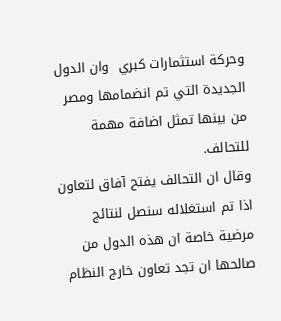وحركة استثمارات كبري  وان الدول الجديدة التي تم انضمامها ومصر من بينها تمثل اضافة مهمة للتحالف.
وقال ان التحالف يفتح آفاق لتعاون اذا تم استغلاله سنصل لنتائج مرضية خاصة ان هذه الدول من صالحها ان تجد تعاون خارج النظام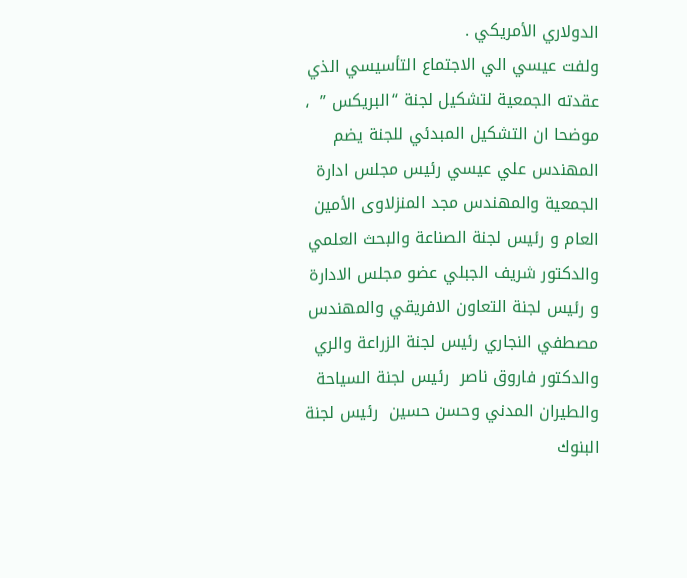الدولاري الأمريكي .
ولفت عيسي الي الاجتماع التأسيسي الذي عقدته الجمعية لتشكيل لجنة “البريكس ”  ، موضحا ان التشكيل المبدئي للجنة يضم المهندس علي عيسي رئيس مجلس ادارة الجمعية والمهندس مجد المنزلاوى الأمين العام و رئيس لجنة الصناعة والبحث العلمي والدكتور شريف الجبلي عضو مجلس الادارة و رئيس لجنة التعاون الافريقي والمهندس مصطفي النجاري رئيس لجنة الزراعة والري والدكتور فاروق ناصر  رئيس لجنة السياحة والطيران المدني وحسن حسين  رئيس لجنة البنوك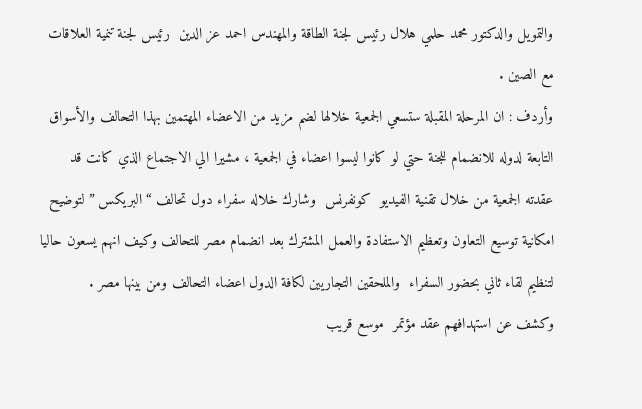والتمويل والدكتور محمد حلمي هلال رئيس لجنة الطاقة والمهندس احمد عز الدين  رئيس لجنة تنمية العلاقات مع الصين .
وأردف : ان المرحلة المقبلة ستسعي الجمعية خلالها لضم مزيد من الاعضاء المهتمين بهذا التحالف والأسواق التابعة لدوله للانضمام للجنة حتي لو كانوا ليسوا اعضاء في الجمعية ، مشيرا الي الاجتماع الذي كانت قد عقدته الجمعية من خلال تقنية الفيديو  كونفرنس  وشارك خلاله سفراء دول تحالف “البريكس ” لتوضيح امكانية توسيع التعاون وتعظيم الاستفادة والعمل المشترك بعد انضمام مصر للتحالف وكيف انهم يسعون حاليا لتنظيم لقاء ثاني بحضور السفراء  والملحقين التجاريين لكافة الدول اعضاء التحالف ومن بينها مصر .
وكشف عن استهدافهم عقد مؤتمر  موسع قريب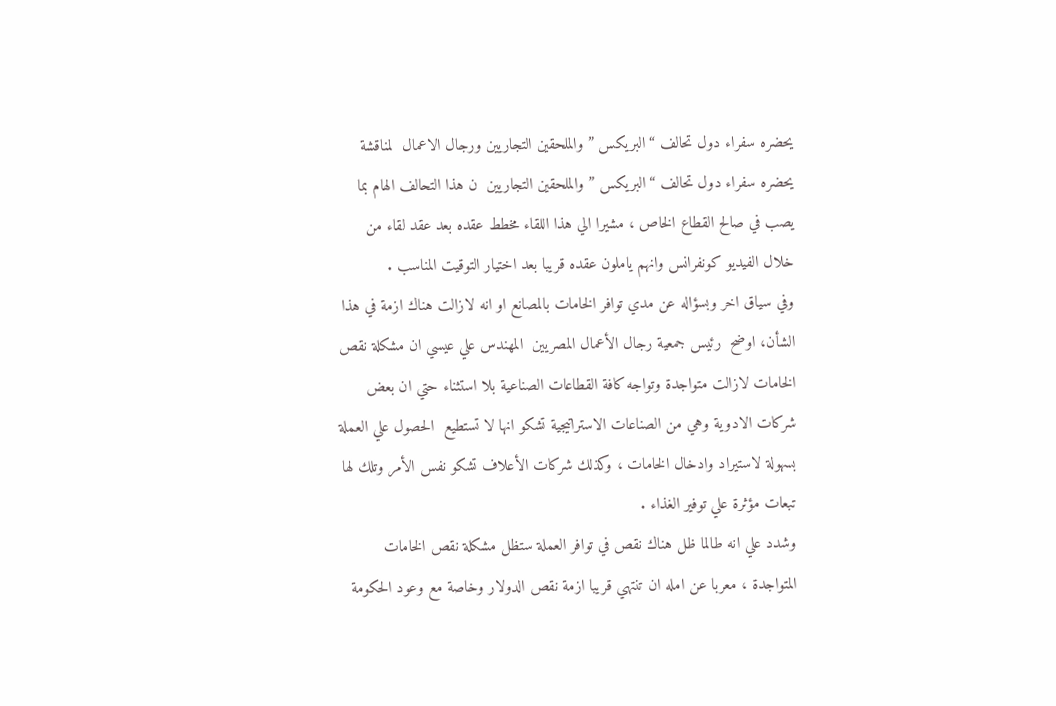يحضره سفراء دول تحالف “البريكس ” والملحقين التجاريين ورجال الاعمال  لمناقشة يحضره سفراء دول تحالف “البريكس ” والملحقين التجاريين  ن هذا التحالف الهام بما يصب في صالح القطاع الخاص ، مشيرا الي هذا اللقاء مخطط عقده بعد عقد لقاء من خلال الفيديو كونفرانس وانهم ياملون عقده قريبا بعد اختيار التوقيت المناسب .
وفي سياق اخر وبسؤاله عن مدي توافر الخامات بالمصانع او انه لازالت هناك ازمة في هذا الشأن، اوضح  رئيس جمعية رجال الأعمال المصريين  المهندس علي عيسي ان مشكلة نقص الخامات لازالت متواجدة وتواجه كافة القطاعات الصناعية بلا استثناء حتي ان بعض شركات الادوية وهي من الصناعات الاستراتيجية تشكو انها لا تستطيع  الحصول علي العملة بسهولة لاستيراد وادخال الخامات ، وكذلك شركات الأعلاف تشكو نفس الأمر وتلك لها تبعات مؤثرة علي توفير الغذاء .
وشدد علي انه طالما ظل هناك نقص في توافر العملة ستظل مشكلة نقص الخامات المتواجدة ، معربا عن امله ان تنتهي قريبا ازمة نقص الدولار وخاصة مع وعود الحكومة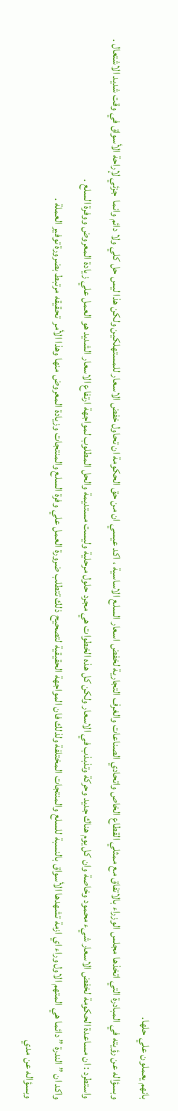بانهم يعملون علي حلها.
وبسؤاله عن رؤيته في المبادرة التي اتخذها مجلس الوزراء بالاتفاق مع ممثلي القطاع الخاص واتحادي الصناعات والغرف التجارية لخفض اسعار السلع الاساسية ، اكد عيسي ان من حق الحكومة ان تحاول خفض الاسعار للمستهلكين ولكن هذا ليس حل كلي ولا دائم وانما  جزئي لإراحة الأسواق في وقت شديد الاشتعال .
واستطرد : ان مساعدة الحكومة لخفض الاسعار شيء محمود وخاصة وان كل يوم هناك جديد وحركة وتذبذب في الاسعار ولكن كل هذه الخطوات هي مجرد حلول مرحلية وليست مستديمة والحل المطلوب لمواجهة ارتفاع الاسعار الشديد هو العمل علي زيادة المعروض ووفرة السلع .
واكد ان ” الندرة ” دائما هي المتهم الاول وراء اي ازمة تشهدها الأسواق بالنسبة للسلع والمنتجات المختلفة ولذلك فان المواجهة الحقيقية لتصحيح ذلك تتطلب ضرورة العمل علي وفرة السلع والمنتجات وزيادة المعروض منها وهذا الأمر  تحقيقه مرتبط بضرورة توفير العملة .
وبسؤاله عن مدي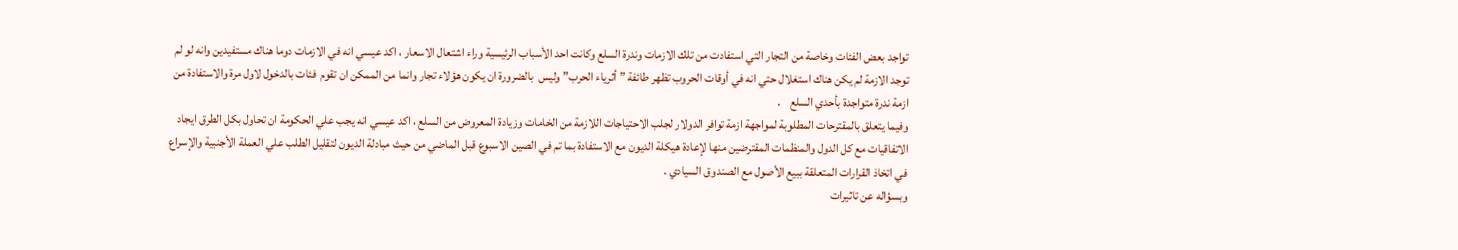تواجد بعض الفئات وخاصة من التجار التي استفادت من تلك الازمات وندرة السلع وكانت احد الأسباب الرئيسية وراء اشتعال الاسعار ، اكد عيسي انه في الازمات دوما هناك مستفيدين وانه لو لم توجد الازمة لم يكن هناك استغلال حتي انه في أوقات الحروب تظهر طائفة ” أثرياء الحرب” وليس  بالضرورة ان يكون هؤلاء تجار وانما من الممكن ان تقوم  فئات بالدخول لاول مرة والاستفادة من ازمة ندرة متواجدة بأحدي السلع    .
وفيما يتعلق بالمقترحات المطلوبة لمواجهة ازمة توافر الدولار لجلب الاحتياجات اللازمة من الخامات وزيادة المعروض من السلع ، اكد عيسي انه يجب علي الحكومة ان تحاول بكل الطرق ايجاد الاتفاقيات مع كل الدول والمنظمات المقترضين منها لإعادة هيكلة الديون مع الاستفادة بما تم في الصين الاسبوع قبل الماضي من حيث مبادلة الديون لتقليل الطلب علي العملة الأجنبية والإسراع في اتخاذ القرارات المتعلقة ببيع الأصول مع الصندوق السيادي .
وبسؤاله عن تاثيرات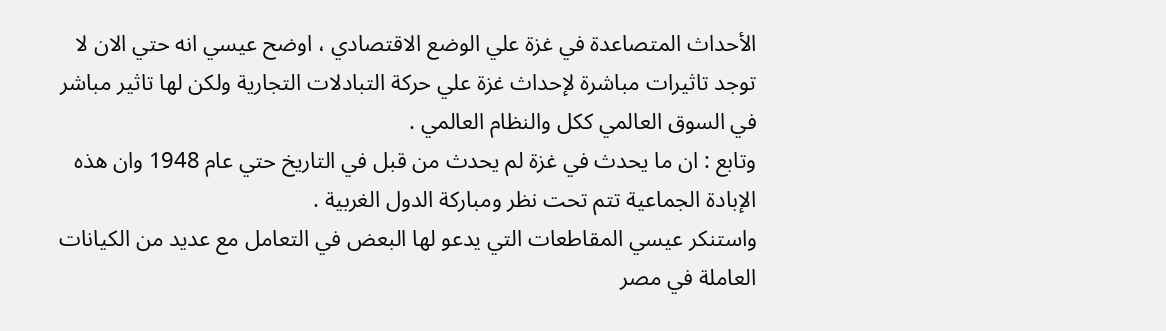الأحداث المتصاعدة في غزة علي الوضع الاقتصادي ، اوضح عيسي انه حتي الان لا توجد تاثيرات مباشرة لإحداث غزة علي حركة التبادلات التجارية ولكن لها تاثير مباشر في السوق العالمي ككل والنظام العالمي .
وتابع : ان ما يحدث في غزة لم يحدث من قبل في التاريخ حتي عام 1948 وان هذه الإبادة الجماعية تتم تحت نظر ومباركة الدول الغربية .
واستنكر عيسي المقاطعات التي يدعو لها البعض في التعامل مع عديد من الكيانات العاملة في مصر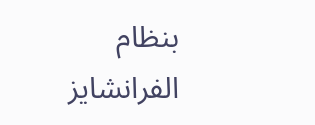بنظام الفرانشايز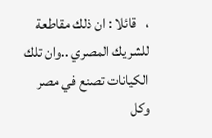،   قائلا : ان ذلك مقاطعة للشريك المصري ..وان تلك الكيانات تصنع في مصر وكل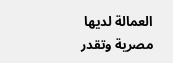العمالة لديها مصرية وتقدر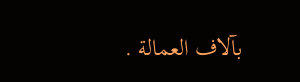بآلاف العمالة .